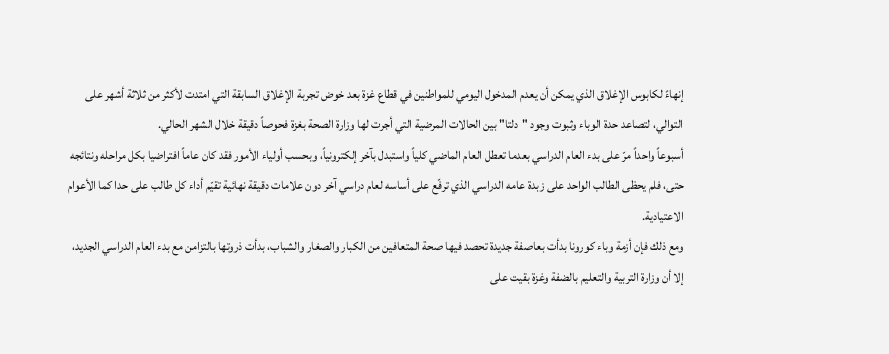إنهاءً لكابوس الإغلاق الذي يمكن أن يعدم المدخول اليومي للمواطنين في قطاع غزة بعد خوض تجربة الإغلاق السابقة التي امتدت لأكثر من ثلاثة أشهر على التوالي، لتصاعد حدة الوباء وثبوت وجود "دلتا" بين الحالات المرضية التي أجرت لها وزارة الصحة بغزة فحوصاً دقيقة خلال الشهر الحالي.
أسبوعاً واحداً مرّ على بدء العام الدراسي بعدما تعطل العام الماضي كلياً واستبدل بآخر إلكترونياً، وبحسب أولياء الأمور فقد كان عاماً افتراضيا بكل مراحله ونتائجه حتى، فلم يحظى الطالب الواحد على زبدة عامه الدراسي الذي ترفّع على أساسه لعام دراسي آخر دون علامات دقيقة نهائية تقيّم أداء كل طالب على حدا كما الأعوام الاعتيادية.
ومع ذلك فإن أزمة وباء كورونا بدأت بعاصفة جديدة تحصد فيها صحة المتعافين من الكبار والصغار والشباب، بدأت ذروتها بالتزامن مع بدء العام الدراسي الجديد، إلا أن وزارة التربية والتعليم بالضفة وغزة بقيت على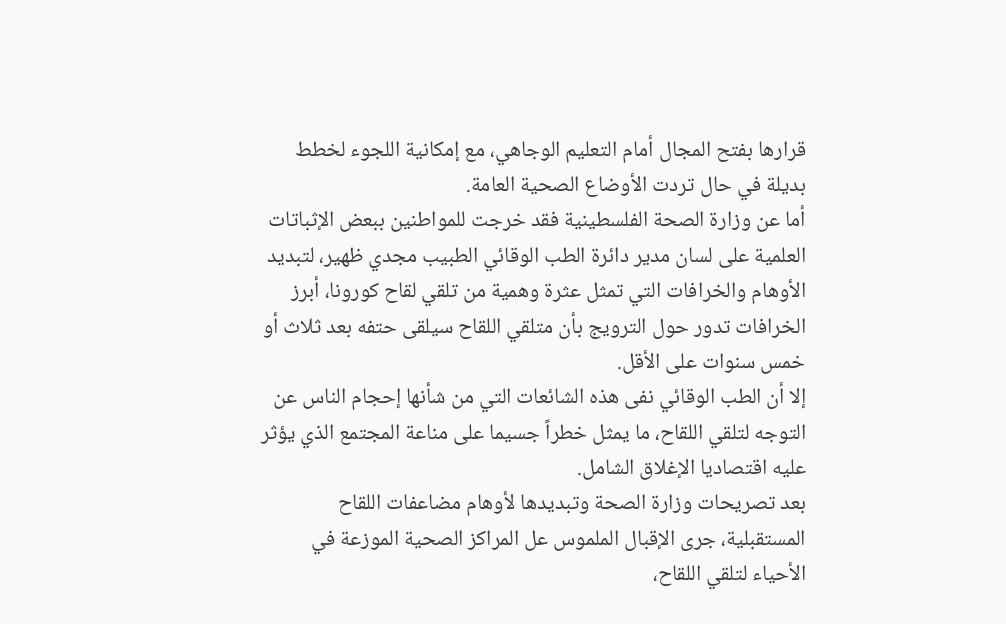قرارها بفتح المجال أمام التعليم الوجاهي، مع إمكانية اللجوء لخطط بديلة في حال تردت الأوضاع الصحية العامة.
أما عن وزارة الصحة الفلسطينية فقد خرجت للمواطنين ببعض الإثباتات العلمية على لسان مدير دائرة الطب الوقائي الطبيب مجدي ظهير، لتبديد الأوهام والخرافات التي تمثل عثرة وهمية من تلقي لقاح كورونا، أبرز الخرافات تدور حول الترويج بأن متلقي اللقاح سيلقى حتفه بعد ثلاث أو خمس سنوات على الأقل.
إلا أن الطب الوقائي نفى هذه الشائعات التي من شأنها إحجام الناس عن التوجه لتلقي اللقاح، ما يمثل خطراً جسيما على مناعة المجتمع الذي يؤثر عليه اقتصاديا الإغلاق الشامل.
بعد تصريحات وزارة الصحة وتبديدها لأوهام مضاعفات اللقاح المستقبلية، جرى الإقبال الملموس عل المراكز الصحية الموزعة في الأحياء لتلقي اللقاح،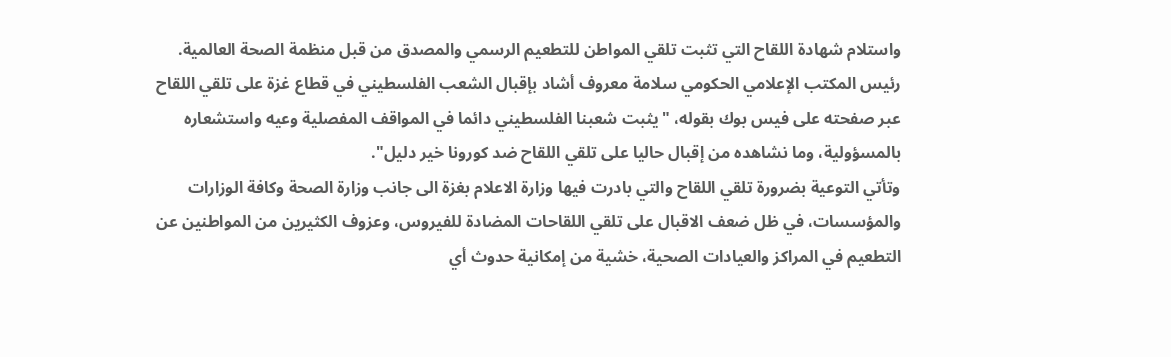واستلام شهادة اللقاح التي تثبت تلقي المواطن للتطعيم الرسمي والمصدق من قبل منظمة الصحة العالمية.
رئيس المكتب الإعلامي الحكومي سلامة معروف أشاد بإقبال الشعب الفلسطيني في قطاع غزة على تلقي اللقاح عبر صفحته على فيس بوك بقوله، "يثبت شعبنا الفلسطيني دائما في المواقف المفصلية وعيه واستشعاره بالمسؤولية، وما نشاهده من إقبال حاليا على تلقي اللقاح ضد كورونا خير دليل".
وتأتي التوعية بضرورة تلقي اللقاح والتي بادرت فيها وزارة الاعلام بغزة الى جانب وزارة الصحة وكافة الوزارات والمؤسسات، في ظل ضعف الاقبال على تلقي اللقاحات المضادة للفيروس، وعزوف الكثيرين من المواطنين عن التطعيم في المراكز والعيادات الصحية، خشية من إمكانية حدوث أي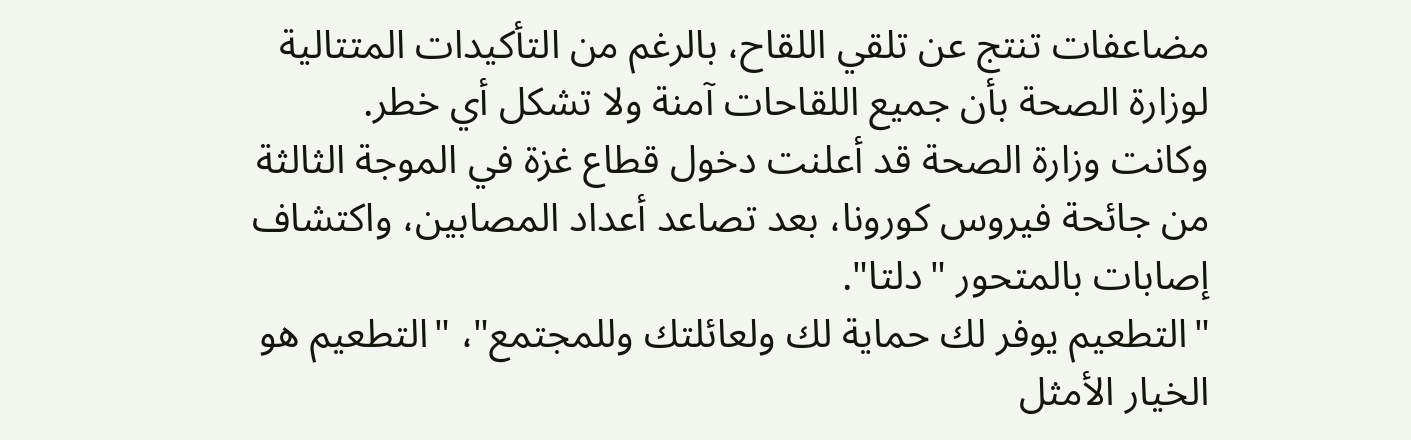مضاعفات تنتج عن تلقي اللقاح، بالرغم من التأكيدات المتتالية لوزارة الصحة بأن جميع اللقاحات آمنة ولا تشكل أي خطر.
وكانت وزارة الصحة قد أعلنت دخول قطاع غزة في الموجة الثالثة من جائحة فيروس كورونا، بعد تصاعد أعداد المصابين، واكتشاف إصابات بالمتحور "دلتا".
"التطعيم يوفر لك حماية لك ولعائلتك وللمجتمع"، "التطعيم هو الخيار الأمثل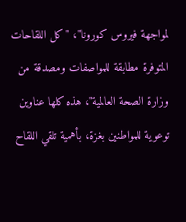لمواجهة فيروس كورونا"، "كل اللقاحات المتوفرة مطابقة للمواصفات ومصدقة من وزارة الصحة العالمية"، هذه كلها عناوين توعوية للمواطنين بغزة، بأهمية تلقي اللقاح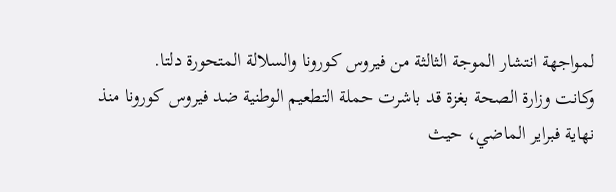لمواجهة انتشار الموجة الثالثة من فيروس كورونا والسلالة المتحورة دلتا.
وكانت وزارة الصحة بغزة قد باشرت حملة التطعيم الوطنية ضد فيروس كورونا منذ نهاية فبراير الماضي، حيث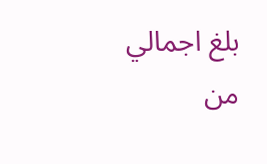بلغ اجمالي من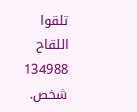تلقوا اللقاح 134988 شخص.